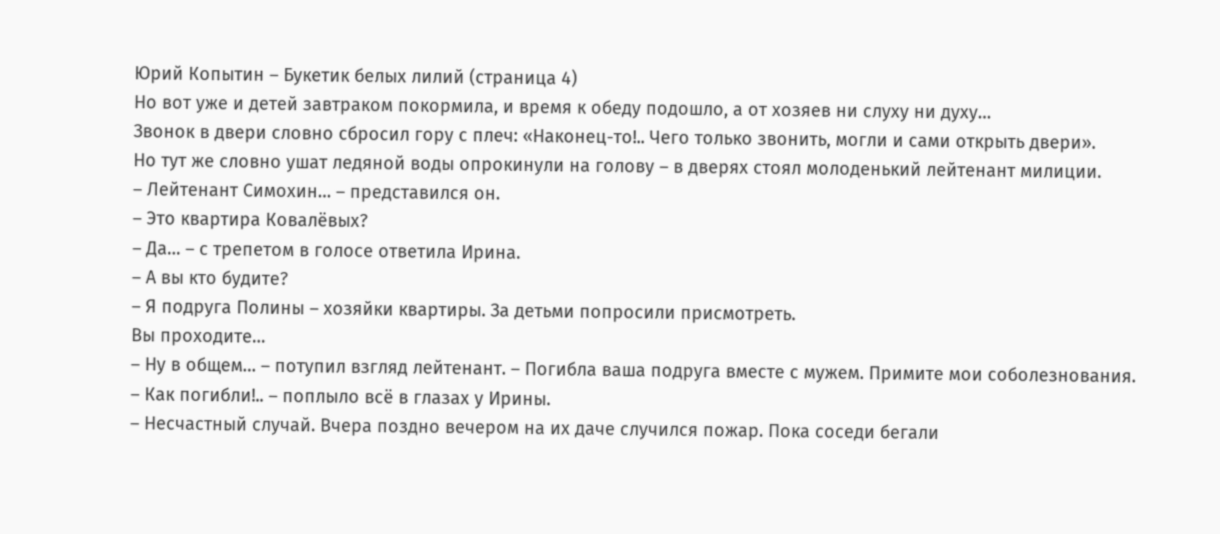Юрий Копытин – Букетик белых лилий (страница 4)
Но вот уже и детей завтраком покормила, и время к обеду подошло, а от хозяев ни слуху ни духу…
Звонок в двери словно сбросил гору с плеч: «Наконец-то!.. Чего только звонить, могли и сами открыть двери».
Но тут же словно ушат ледяной воды опрокинули на голову – в дверях стоял молоденький лейтенант милиции.
– Лейтенант Симохин… – представился он.
– Это квартира Ковалёвых?
– Да… – с трепетом в голосе ответила Ирина.
– А вы кто будите?
– Я подруга Полины – хозяйки квартиры. За детьми попросили присмотреть.
Вы проходите…
– Ну в общем… – потупил взгляд лейтенант. – Погибла ваша подруга вместе с мужем. Примите мои соболезнования.
– Как погибли!.. – поплыло всё в глазах у Ирины.
– Несчастный случай. Вчера поздно вечером на их даче случился пожар. Пока соседи бегали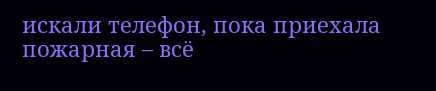искали телефон, пока приехала пожарная – всё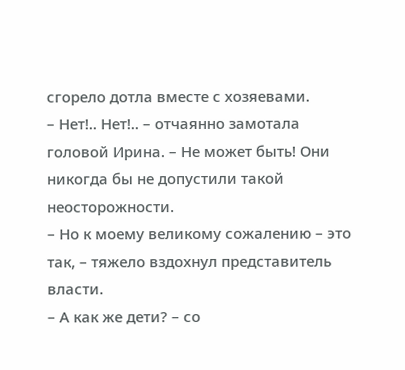сгорело дотла вместе с хозяевами.
– Нет!.. Нет!.. – отчаянно замотала головой Ирина. – Не может быть! Они никогда бы не допустили такой неосторожности.
– Но к моему великому сожалению – это так, – тяжело вздохнул представитель власти.
– А как же дети? – со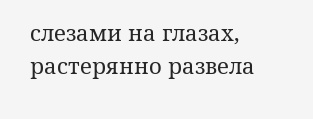слезами на глазах, растерянно развела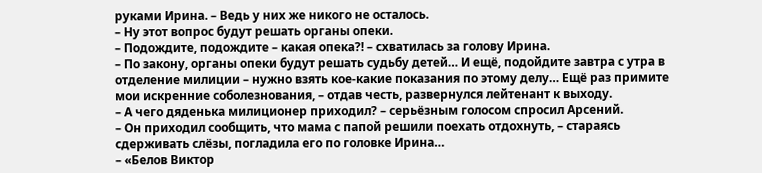руками Ирина. – Ведь у них же никого не осталось.
– Ну этот вопрос будут решать органы опеки.
– Подождите, подождите – какая опека?! – схватилась за голову Ирина.
– По закону, органы опеки будут решать судьбу детей… И ещё, подойдите завтра с утра в отделение милиции – нужно взять кое-какие показания по этому делу… Ещё раз примите мои искренние соболезнования, – отдав честь, развернулся лейтенант к выходу.
– А чего дяденька милиционер приходил? – серьёзным голосом спросил Арсений.
– Он приходил сообщить, что мама с папой решили поехать отдохнуть, – стараясь сдерживать слёзы, погладила его по головке Ирина…
– «Белов Виктор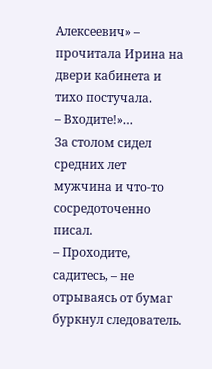Алексеевич» – прочитала Ирина на двери кабинета и тихо постучала.
– Входите!»…
За столом сидел средних лет мужчина и что-то сосредоточенно писал.
– Проходите, садитесь, – не отрываясь от бумаг буркнул следователь.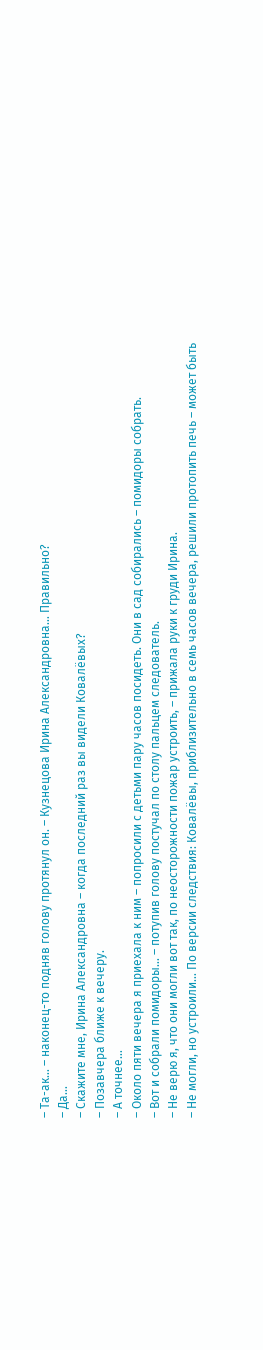– Та-ак… – наконец-то подняв голову протянул он. – Кузнецова Ирина Александровна… Правильно?
– Да…
– Скажите мне, Ирина Александровна – когда последний раз вы видели Ковалёвых?
– Позавчера ближе к вечеру.
– А точнее…
– Около пяти вечера я приехала к ним – попросили с детьми пару часов посидеть. Они в сад собирались – помидоры собрать.
– Вот и собрали помидоры… – потупив голову постучал по столу пальцем следователь.
– Не верю я, что они могли вот так, по неосторожности пожар устроить, – прижала руки к груди Ирина.
– Не могли, но устроили… По версии следствия: Ковалёвы, приблизительно в семь часов вечера, решили протопить печь – может быть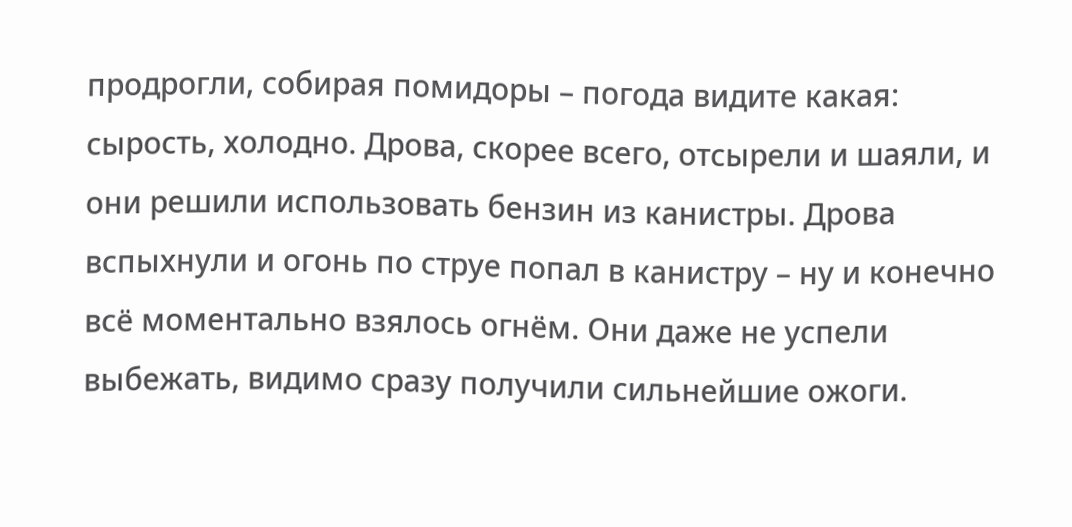продрогли, собирая помидоры – погода видите какая: сырость, холодно. Дрова, скорее всего, отсырели и шаяли, и они решили использовать бензин из канистры. Дрова вспыхнули и огонь по струе попал в канистру – ну и конечно всё моментально взялось огнём. Они даже не успели выбежать, видимо сразу получили сильнейшие ожоги.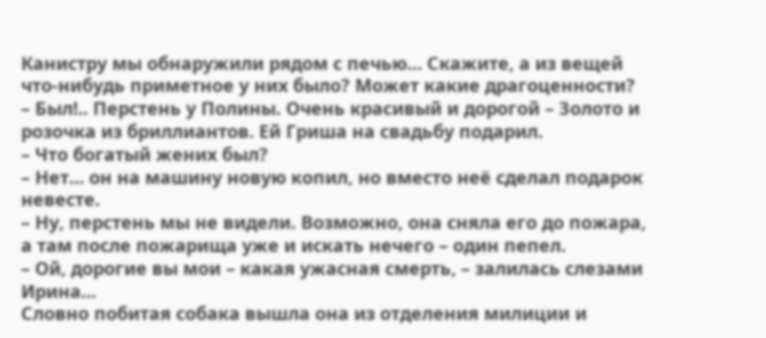Канистру мы обнаружили рядом с печью… Скажите, а из вещей что-нибудь приметное у них было? Может какие драгоценности?
– Был!.. Перстень у Полины. Очень красивый и дорогой – Золото и розочка из бриллиантов. Ей Гриша на свадьбу подарил.
– Что богатый жених был?
– Нет… он на машину новую копил, но вместо неё сделал подарок невесте.
– Ну, перстень мы не видели. Возможно, она сняла его до пожара, а там после пожарища уже и искать нечего – один пепел.
– Ой, дорогие вы мои – какая ужасная смерть, – залилась слезами Ирина…
Словно побитая собака вышла она из отделения милиции и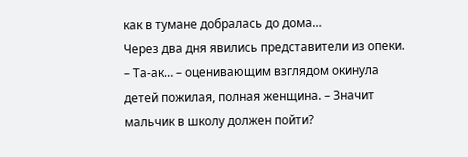как в тумане добралась до дома…
Через два дня явились представители из опеки.
– Та-ак… – оценивающим взглядом окинула детей пожилая, полная женщина. – Значит мальчик в школу должен пойти?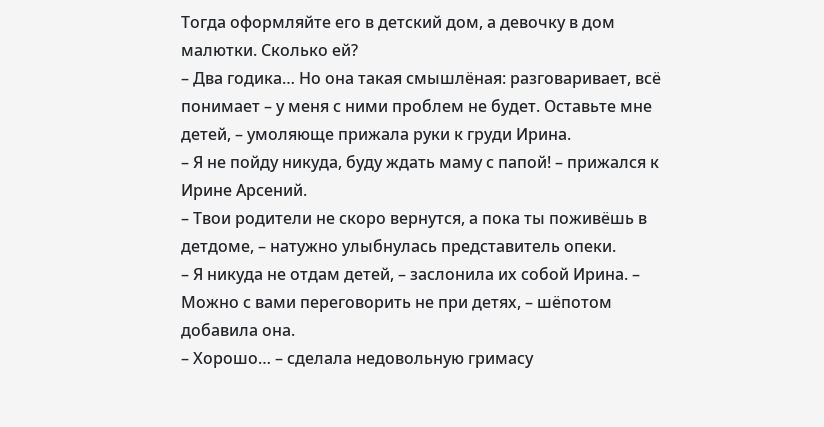Тогда оформляйте его в детский дом, а девочку в дом малютки. Сколько ей?
– Два годика… Но она такая смышлёная: разговаривает, всё понимает – у меня с ними проблем не будет. Оставьте мне детей, – умоляюще прижала руки к груди Ирина.
– Я не пойду никуда, буду ждать маму с папой! – прижался к Ирине Арсений.
– Твои родители не скоро вернутся, а пока ты поживёшь в детдоме, – натужно улыбнулась представитель опеки.
– Я никуда не отдам детей, – заслонила их собой Ирина. – Можно с вами переговорить не при детях, – шёпотом добавила она.
– Хорошо… – сделала недовольную гримасу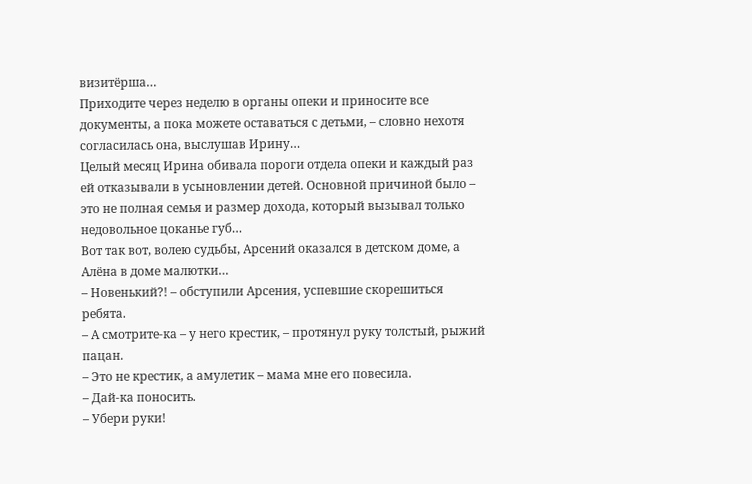визитёрша…
Приходите через неделю в органы опеки и приносите все документы, а пока можете оставаться с детьми, – словно нехотя согласилась она, выслушав Ирину…
Целый месяц Ирина обивала пороги отдела опеки и каждый раз ей отказывали в усыновлении детей. Основной причиной было – это не полная семья и размер дохода, который вызывал только недовольное цоканье губ…
Вот так вот, волею судьбы, Арсений оказался в детском доме, а Алёна в доме малютки…
– Новенький?! – обступили Арсения, успевшие скорешиться ребята.
– А смотрите-ка – у него крестик, – протянул руку толстый, рыжий пацан.
– Это не крестик, а амулетик – мама мне его повесила.
– Дай-ка поносить.
– Убери руки!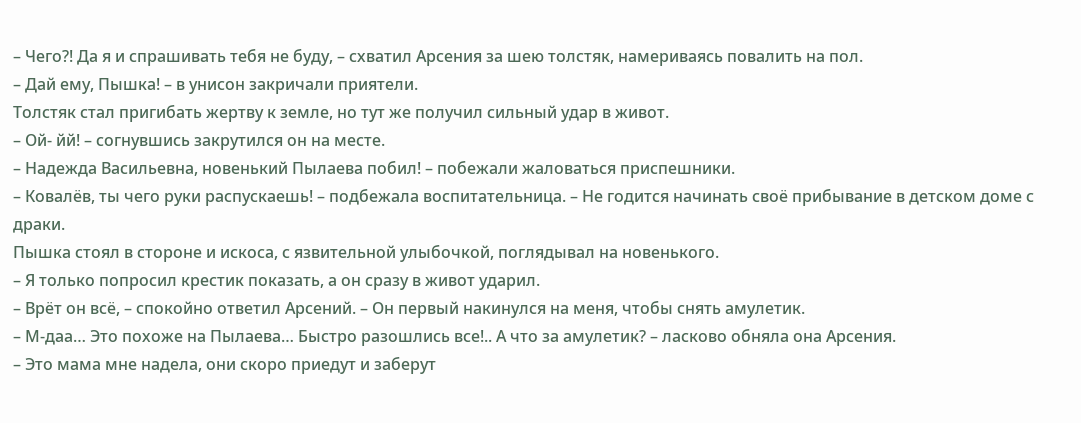– Чего?! Да я и спрашивать тебя не буду, – схватил Арсения за шею толстяк, намериваясь повалить на пол.
– Дай ему, Пышка! – в унисон закричали приятели.
Толстяк стал пригибать жертву к земле, но тут же получил сильный удар в живот.
– Ой- йй! – согнувшись закрутился он на месте.
– Надежда Васильевна, новенький Пылаева побил! – побежали жаловаться приспешники.
– Ковалёв, ты чего руки распускаешь! – подбежала воспитательница. – Не годится начинать своё прибывание в детском доме с драки.
Пышка стоял в стороне и искоса, с язвительной улыбочкой, поглядывал на новенького.
– Я только попросил крестик показать, а он сразу в живот ударил.
– Врёт он всё, – спокойно ответил Арсений. – Он первый накинулся на меня, чтобы снять амулетик.
– М-даа… Это похоже на Пылаева… Быстро разошлись все!.. А что за амулетик? – ласково обняла она Арсения.
– Это мама мне надела, они скоро приедут и заберут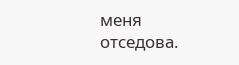меня отседова.